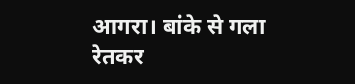आगरा। बांके से गला रेतकर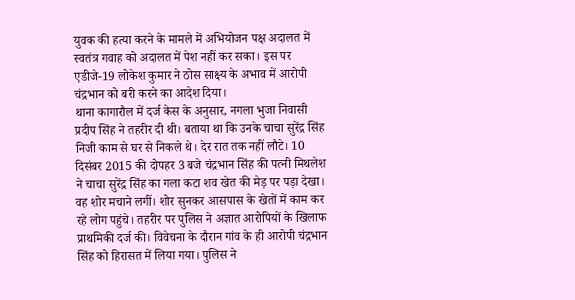युवक की हत्या करने के मामले में अभियोजन पक्ष अदालत में स्वतंत्र गवाह को अदालत में पेश नहीं कर सका। इस पर एडीजे-19 लोकेश कुमार ने ठोस साक्ष्य के अभाव में आरोपी चंद्रभान को बरी करने का आदेश दिया।
थाना कागारौल में दर्ज केस के अनुसार, नगला भुजा निवासी प्रदीप सिंह ने तहरीर दी थी। बताया था कि उनके चाचा सुरेंद्र सिंह निजी काम से घर से निकले थे। देर रात तक नहीं लौटे। 10 दिसंबर 2015 की दोपहर 3 बजे चंद्रभान सिंह की पत्नी मिथलेश ने चाचा सुरेंद्र सिंह का गला कटा शव खेत की मेड़ पर पड़ा देखा।
वह शोर मचाने लगीं। शोर सुनकर आसपास के खेतों में काम कर रहे लोग पहुंचे। तहरीर पर पुलिस ने अज्ञात आरोपियों के खिलाफ प्राथमिकी दर्ज की। विवेचना के दौरान गांव के ही आरोपी चंद्रभान सिंह को हिरासत में लिया गया। पुलिस ने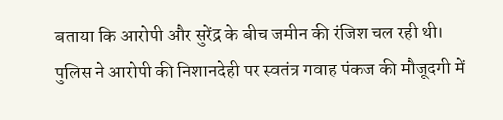बताया कि आरोपी और सुरेंद्र के बीच जमीन की रंजिश चल रही थी। पुलिस ने आरोपी की निशानदेही पर स्वतंत्र गवाह पंकज की मौजूदगी में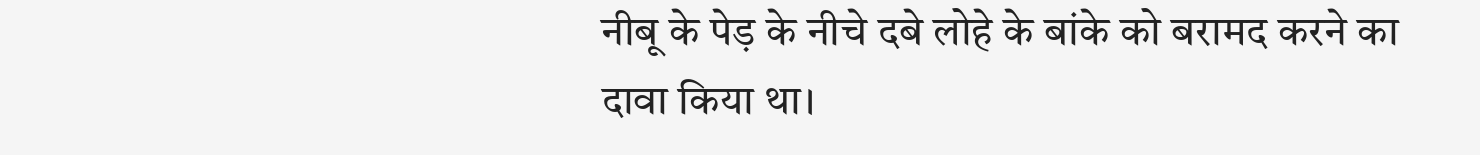नीबू के पेड़ के नीचे दबे लोहे के बांके को बरामद करने का दावा किया था।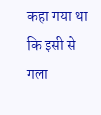कहा गया था कि इसी से गला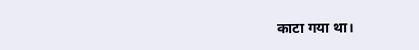काटा गया था।